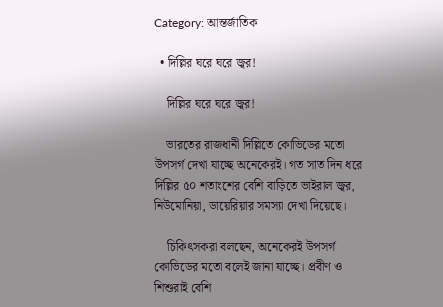Category: আন্তর্জাতিক

  • দিল্লির ঘরে ঘরে জ্বর!

    দিল্লির ঘরে ঘরে জ্বর!

    ভারতের রাজধানী দিল্লিতে কোভিডের মতো উপসর্গ দেখা যাচ্ছে অনেকেরই। গত সাত দিন ধরে দিল্লির ৫০ শতাংশের বেশি বাড়িতে ভাইরাল জ্বর, নিউমোনিয়া, ডায়েরিয়ার সমস্যা দেখা দিয়েছে।

    চিকিৎসকরা বলছেন, অনেকেরই উপসর্গ কোভিডের মতো বলেই জানা যাচ্ছে। প্রবীণ ও শিশুরাই বেশি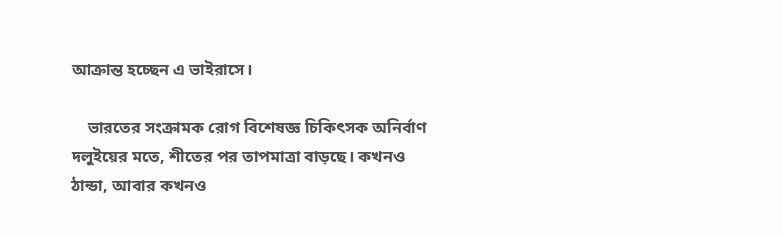আক্রান্ত হচ্ছেন এ ভাইরাসে।

    ভারতের সংক্রামক রোগ বিশেষজ্ঞ চিকিৎসক অনির্বাণ দলুইয়ের মতে, শীতের পর তাপমাত্রা বাড়ছে। কখনও ঠান্ডা, আবার কখনও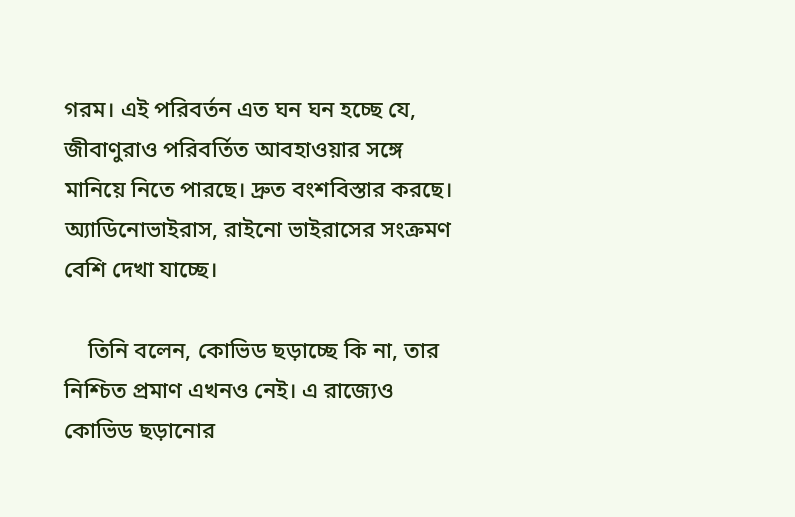গরম। এই পরিবর্তন এত ঘন ঘন হচ্ছে যে, জীবাণুরাও পরিবর্তিত আবহাওয়ার সঙ্গে মানিয়ে নিতে পারছে। দ্রুত বংশবিস্তার করছে। অ্যাডিনোভাইরাস, রাইনো ভাইরাসের সংক্রমণ বেশি দেখা যাচ্ছে।

    তিনি বলেন, কোভিড ছড়াচ্ছে কি না, তার নিশ্চিত প্রমাণ এখনও নেই। এ রাজ্যেও কোভিড ছড়ানোর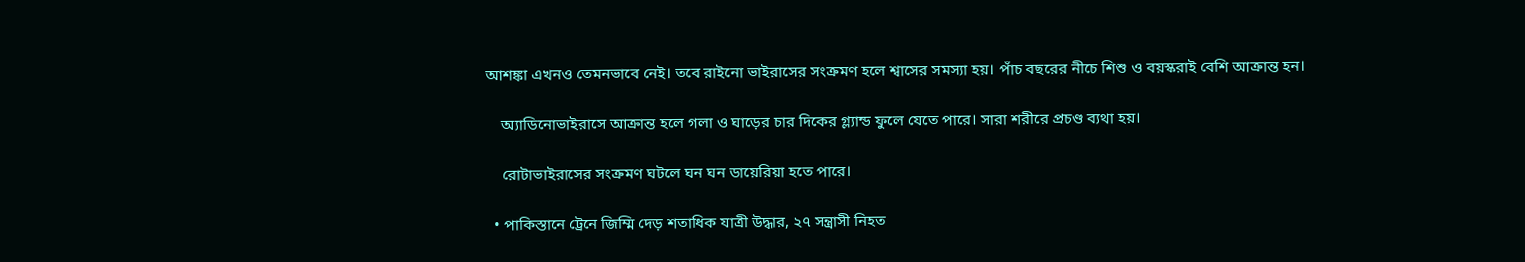আশঙ্কা এখনও তেমনভাবে নেই। তবে রাইনো ভাইরাসের সংক্রমণ হলে শ্বাসের সমস্যা হয়। পাঁচ বছরের নীচে শিশু ও বয়স্করাই বেশি আক্রান্ত হন।

    অ্যাডিনোভাইরাসে আক্রান্ত হলে গলা ও ঘাড়ের চার দিকের গ্ল্যান্ড ফুলে যেতে পারে। সারা শরীরে প্রচণ্ড ব্যথা হয়।

    রোটাভাইরাসের সংক্রমণ ঘটলে ঘন ঘন ডায়েরিয়া হতে পারে।

  • পাকিস্তানে ট্রেনে জিম্মি দেড় শতাধিক যাত্রী উদ্ধার, ২৭ সন্ত্রাসী নিহত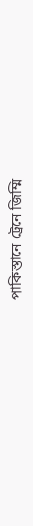পাকিস্তানে ট্রেনে জিম্মি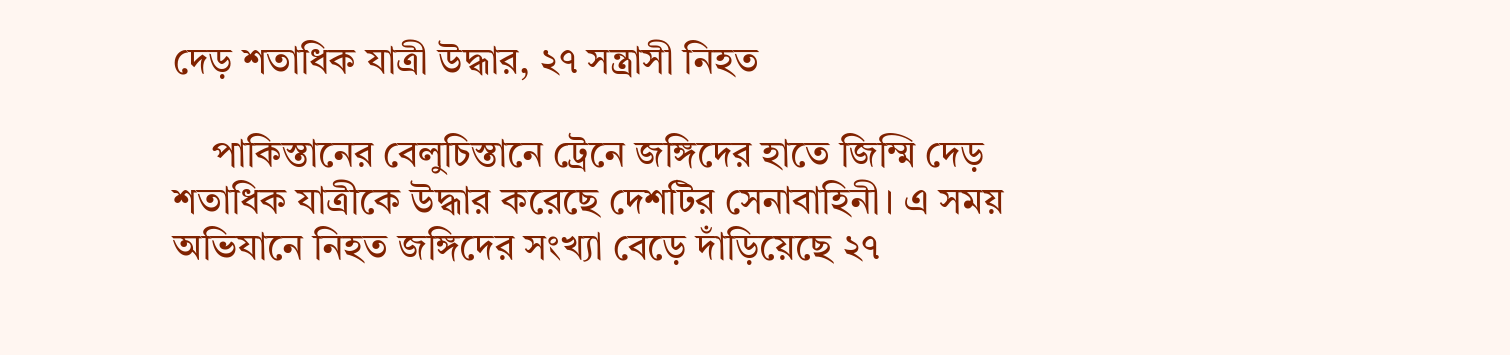দেড় শতাধিক যাত্রী উদ্ধার, ২৭ সন্ত্রাসী নিহত

    পাকিস্তানের বেলুচিস্তানে ট্রেনে জঙ্গিদের হাতে জিম্মি দেড় শতাধিক যাত্রীকে উদ্ধার করেছে দেশটির সেনাবাহিনী। এ সময় অভিযানে নিহত জঙ্গিদের সংখ্যা বেড়ে দাঁড়িয়েছে ২৭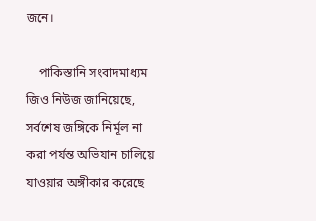জনে।

    পাকিস্তানি সংবাদমাধ্যম জিও নিউজ জানিয়েছে, সর্বশেষ জঙ্গিকে নির্মূল না করা পর্যন্ত অভিযান চালিয়ে যাওয়ার অঙ্গীকার করেছে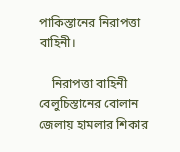পাকিস্তানের নিরাপত্তা বাহিনী।

    নিরাপত্তা বাহিনী বেলুচিস্তানের বোলান জেলায় হামলার শিকার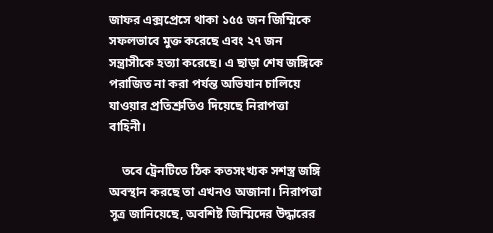জাফর এক্সপ্রেসে থাকা ১৫৫ জন জিম্মিকে সফলভাবে মুক্ত করেছে এবং ২৭ জন সন্ত্রাসীকে হত্যা করেছে। এ ছাড়া শেষ জঙ্গিকে পরাজিত না করা পর্যন্ত অভিযান চালিয়ে যাওয়ার প্রতিশ্রুতিও দিয়েছে নিরাপত্তা বাহিনী।

    তবে ট্রেনটিতে ঠিক কতসংখ্যক সশস্ত্র জঙ্গি অবস্থান করছে তা এখনও অজানা। নিরাপত্তা সূত্র জানিয়েছে, অবশিষ্ট জিম্মিদের উদ্ধারের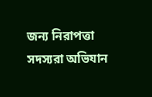জন্য নিরাপত্তা সদস্যরা অভিযান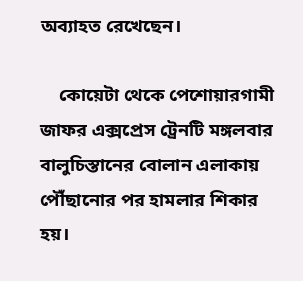অব্যাহত রেখেছেন।

    কোয়েটা থেকে পেশোয়ারগামী জাফর এক্সপ্রেস ট্রেনটি মঙ্গলবার বালুচিস্তানের বোলান এলাকায় পৌঁছানোর পর হামলার শিকার হয়।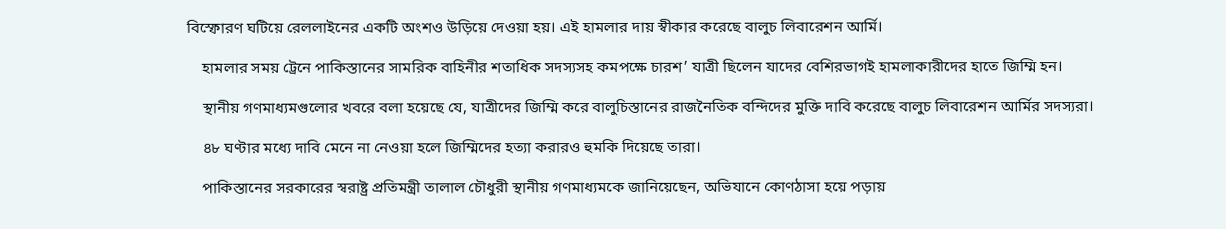বিস্ফোরণ ঘটিয়ে রেললাইনের একটি অংশও উড়িয়ে দেওয়া হয়। এই হামলার দায় স্বীকার করেছে বালুচ লিবারেশন আর্মি।

    হামলার সময় ট্রেনে পাকিস্তানের সামরিক বাহিনীর শতাধিক সদস্যসহ কমপক্ষে চারশ’ যাত্রী ছিলেন যাদের বেশিরভাগই হামলাকারীদের হাতে জিম্মি হন।

    স্থানীয় গণমাধ্যমগুলোর খবরে বলা হয়েছে যে, যাত্রীদের জিম্মি করে বালুচিস্তানের রাজনৈতিক বন্দিদের মুক্তি দাবি করেছে বালুচ লিবারেশন আর্মির সদস্যরা।

    ৪৮ ঘণ্টার মধ্যে দাবি মেনে না নেওয়া হলে জিম্মিদের হত্যা করারও হুমকি দিয়েছে তারা।

    পাকিস্তানের সরকারের স্বরাষ্ট্র প্রতিমন্ত্রী তালাল চৌধুরী স্থানীয় গণমাধ্যমকে জানিয়েছেন, অভিযানে কোণঠাসা হয়ে পড়ায়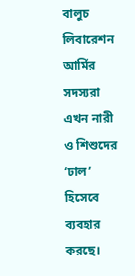বালুচ লিবারেশন আর্মির সদস্যরা এখন নারী ও শিশুদের ‘ঢাল’ হিসেবে ব্যবহার করছে।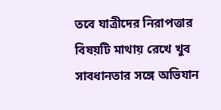তবে যাত্রীদের নিরাপত্তার বিষয়টি মাথায় রেখে খুব সাবধানতার সঙ্গে অভিযান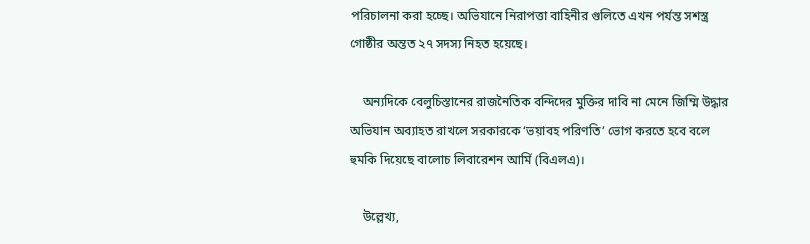পরিচালনা করা হচ্ছে। অভিযানে নিরাপত্তা বাহিনীর গুলিতে এখন পর্যন্ত সশস্ত্র গোষ্ঠীর অন্তত ২৭ সদস্য নিহত হয়েছে।

    অন্যদিকে বেলুচিস্তানের রাজনৈতিক বন্দিদের মুক্তির দাবি না মেনে জিম্মি উদ্ধার অভিযান অব্যাহত রাখলে সরকারকে ‘ভয়াবহ পরিণতি’ ভোগ করতে হবে বলে হুমকি দিয়েছে বালোচ লিবারেশন আর্মি (বিএলএ)।

    উল্লেখ্য,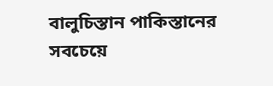বালুচিস্তান পাকিস্তানের সবচেয়ে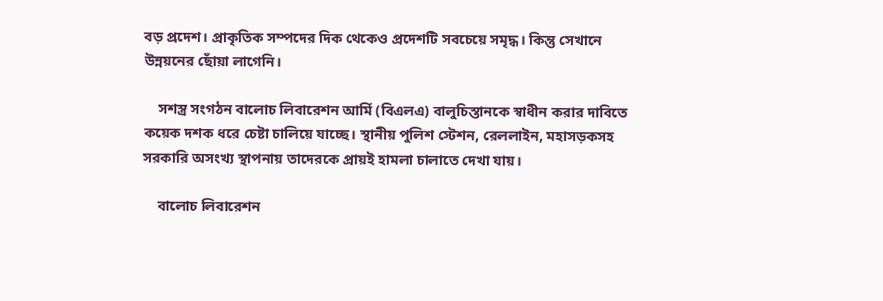বড় প্রদেশ। প্রাকৃতিক সম্পদের দিক থেকেও প্রদেশটি সবচেয়ে সমৃদ্ধ। কিন্তু সেখানে উন্নয়নের ছোঁয়া লাগেনি।

    সশস্ত্র সংগঠন বালোচ লিবারেশন আর্মি (বিএলএ) বালুচিস্তানকে স্বাধীন করার দাবিতে কয়েক দশক ধরে চেষ্টা চালিয়ে যাচ্ছে। স্থানীয় পুলিশ স্টেশন, রেললাইন, মহাসড়কসহ সরকারি অসংখ্য স্থাপনায় তাদেরকে প্রায়ই হামলা চালাতে দেখা যায়।

    বালোচ লিবারেশন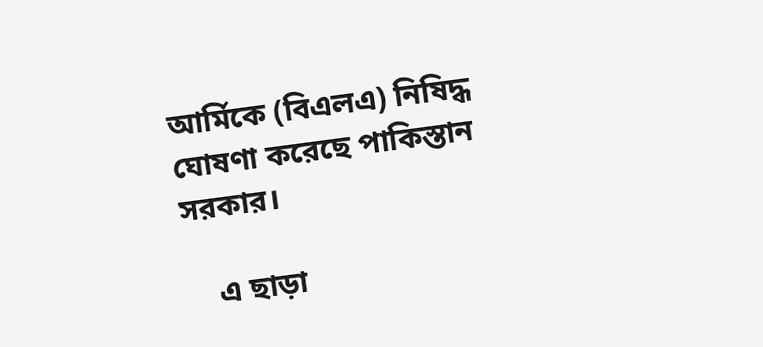আর্মিকে (বিএলএ) নিষিদ্ধ ঘোষণা করেছে পাকিস্তান সরকার।

    এ ছাড়া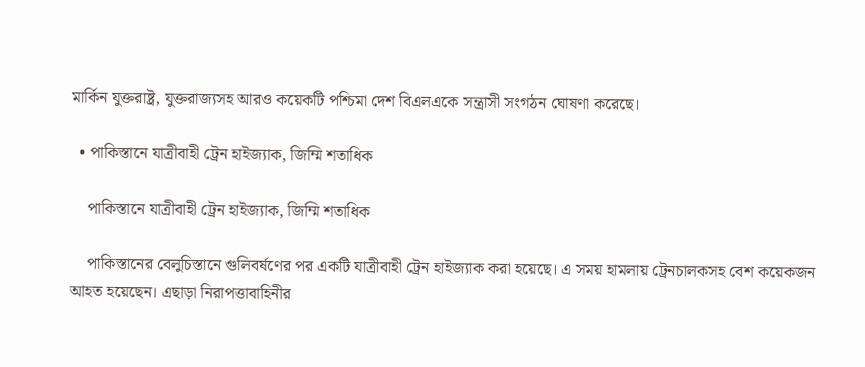মার্কিন যুক্তরাষ্ট্র, যুক্তরাজ্যসহ আরও কয়েকটি পশ্চিমা দেশ বিএলএকে সন্ত্রাসী সংগঠন ঘোষণা করেছে।

  • পাকিস্তানে যাত্রীবাহী ট্রেন হাইজ্যাক, জিম্মি শতাধিক

    পাকিস্তানে যাত্রীবাহী ট্রেন হাইজ্যাক, জিম্মি শতাধিক

    পাকিস্তানের বেলুচিস্তানে গুলিবর্ষণের পর একটি যাত্রীবাহী ট্রেন হাইজ্যাক করা হয়েছে। এ সময় হামলায় ট্রেনচালকসহ বেশ কয়েকজন আহত হয়েছেন। এছাড়া নিরাপত্তাবাহিনীর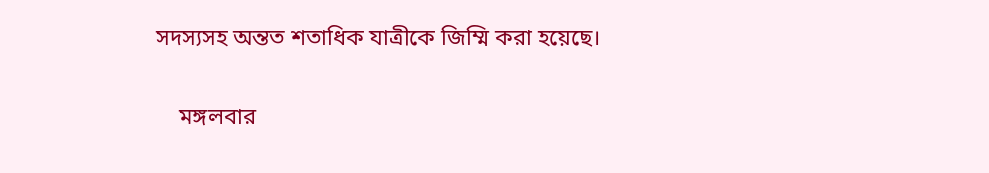সদস্যসহ অন্তত শতাধিক যাত্রীকে জিম্মি করা হয়েছে।

    মঙ্গলবার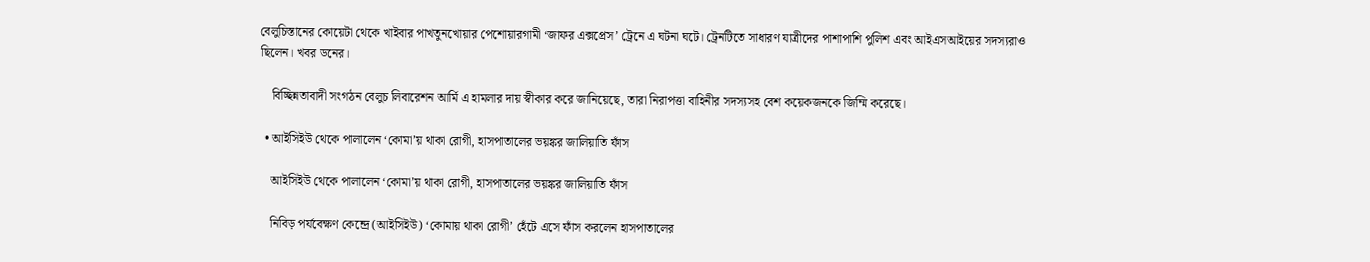বেলুচিস্তানের কোয়েটা থেকে খাইবার পাখতুনখোয়ার পেশোয়ারগামী ‘জাফর এক্সপ্রেস’ ট্রেনে এ ঘটনা ঘটে। ট্রেনটিতে সাধারণ যাত্রীদের পাশাপাশি পুলিশ এবং আইএসআইয়ের সদস্যরাও ছিলেন। খবর ডনের।

    বিচ্ছিন্নতাবাদী সংগঠন বেলুচ লিবারেশন আর্মি এ হামলার দায় স্বীকার করে জানিয়েছে, তারা নিরাপত্তা বাহিনীর সদস্যসহ বেশ কয়েকজনকে জিম্মি করেছে।

  • আইসিইউ থেকে পালালেন ‘কোমা’য় থাকা রোগী, হাসপাতালের ভয়ঙ্কর জালিয়াতি ফাঁস

    আইসিইউ থেকে পালালেন ‘কোমা’য় থাকা রোগী, হাসপাতালের ভয়ঙ্কর জালিয়াতি ফাঁস

    নিবিড় পর্যবেক্ষণ কেন্দ্রে (আইসিইউ) ‘কোমায় থাকা রোগী’ হেঁটে এসে ফাঁস করলেন হাসপাতালের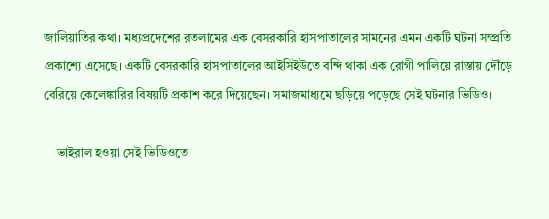জালিয়াতির কথা। মধ্যপ্রদেশের রতলামের এক বেসরকারি হাসপাতালের সামনের এমন একটি ঘটনা সম্প্রতি প্রকাশ্যে এসেছে। একটি বেসরকারি হাসপাতালের আইসিইউতে বন্দি থাকা এক রোগী পালিয়ে রাস্তায় দৌঁড়ে বেরিয়ে কেলেঙ্কারির বিষয়টি প্রকাশ করে দিয়েছেন। সমাজমাধ্যমে ছড়িয়ে পড়েছে সেই ঘটনার ভিডিও।

    ভাইরাল হওয়া সেই ভিডিওতে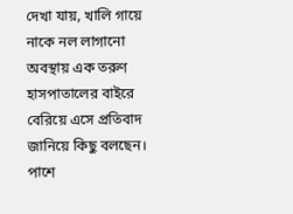দেখা যায়, খালি গায়ে নাকে নল লাগানো অবস্থায় এক তরুণ হাসপাতালের বাইরে বেরিয়ে এসে প্রতিবাদ জানিয়ে কিছু বলছেন। পাশে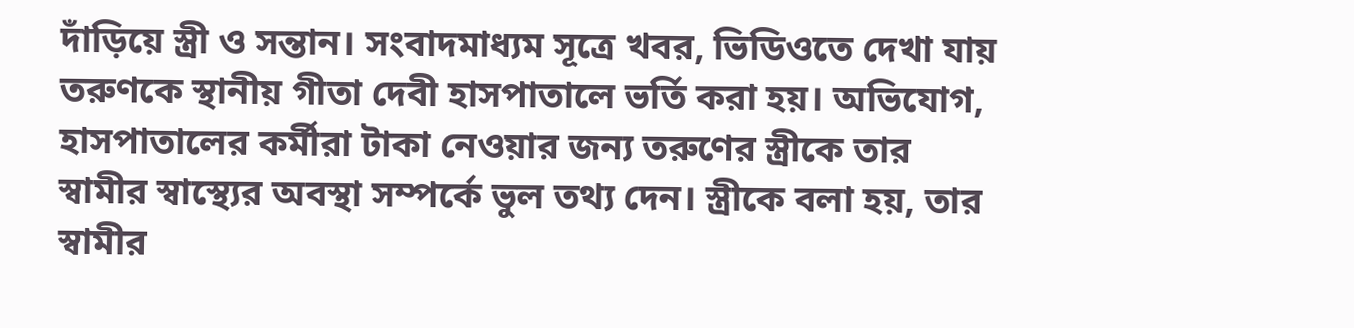দাঁড়িয়ে স্ত্রী ও সন্তান। সংবাদমাধ্যম সূত্রে খবর, ভিডিওতে দেখা যায় তরুণকে স্থানীয় গীতা দেবী হাসপাতালে ভর্তি করা হয়। অভিযোগ, হাসপাতালের কর্মীরা টাকা নেওয়ার জন্য তরুণের স্ত্রীকে তার স্বামীর স্বাস্থ্যের অবস্থা সম্পর্কে ভুল তথ্য দেন। স্ত্রীকে বলা হয়, তার স্বামীর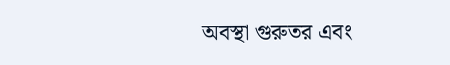অবস্থা গুরুতর এবং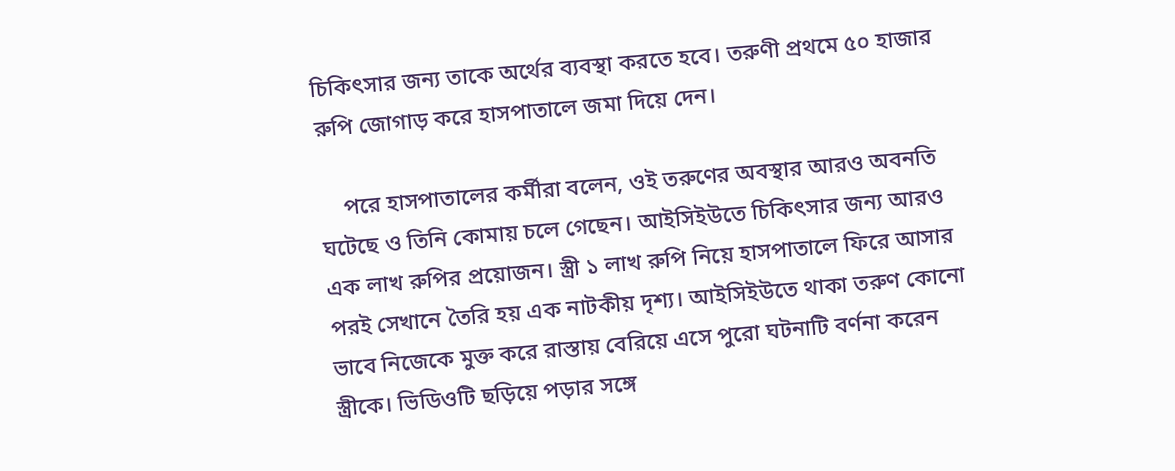চিকিৎসার জন্য তাকে অর্থের ব্যবস্থা করতে হবে। তরুণী প্রথমে ৫০ হাজার রুপি জোগাড় করে হাসপাতালে জমা দিয়ে দেন।

    পরে হাসপাতালের কর্মীরা বলেন, ওই তরুণের অবস্থার আরও অবনতি ঘটেছে ও তিনি কোমায় চলে গেছেন। আইসিইউতে চিকিৎসার জন্য আরও এক লাখ রুপির প্রয়োজন। স্ত্রী ১ লাখ রুপি নিয়ে হাসপাতালে ফিরে আসার পরই সেখানে তৈরি হয় এক নাটকীয় দৃশ্য। আইসিইউতে থাকা তরুণ কোনো ভাবে নিজেকে মুক্ত করে রাস্তায় বেরিয়ে এসে পুরো ঘটনাটি বর্ণনা করেন স্ত্রীকে। ভিডিওটি ছড়িয়ে পড়ার সঙ্গে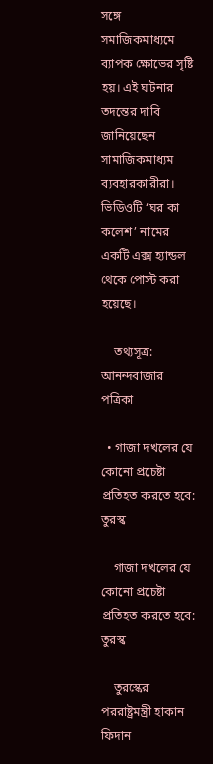সঙ্গে সমাজিকমাধ্যমে ব্যাপক ক্ষোভের সৃষ্টি হয়। এই ঘটনার তদন্তের দাবি জানিয়েছেন সামাজিকমাধ্যম ব্যবহারকারীরা। ভিডিওটি ‘ঘর কা কলেশ’ নামের একটি এক্স হ্যান্ডল থেকে পোস্ট করা হয়েছে।

    তথ্যসূত্র: আনন্দবাজার পত্রিকা

  • গাজা দখলের যে কোনো প্রচেষ্টা প্রতিহত করতে হবে: তুরস্ক

    গাজা দখলের যে কোনো প্রচেষ্টা প্রতিহত করতে হবে: তুরস্ক

    তুরস্কের পররাষ্ট্রমন্ত্রী হাকান ফিদান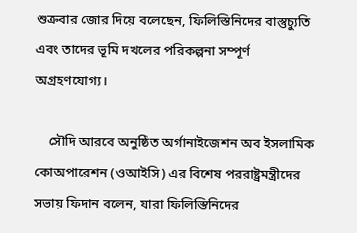শুক্রবার জোর দিয়ে বলেছেন, ফিলিস্তিনিদের বাস্তুচ্যুতি এবং তাদের ভূমি দখলের পরিকল্পনা সম্পূর্ণ অগ্রহণযোগ্য।

    সৌদি আরবে অনুষ্ঠিত অর্গানাইজেশন অব ইসলামিক কোঅপারেশন (ওআইসি) এর বিশেষ পররাষ্ট্রমন্ত্রীদের সভায় ফিদান বলেন, যারা ফিলিস্তিনিদের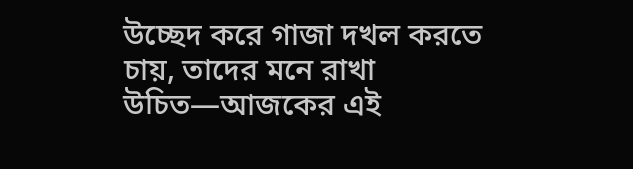উচ্ছেদ করে গাজা দখল করতে চায়, তাদের মনে রাখা উচিত—আজকের এই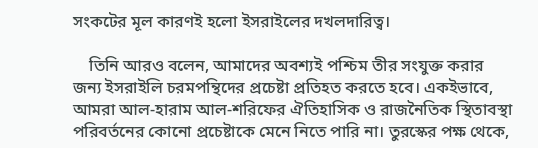সংকটের মূল কারণই হলো ইসরাইলের দখলদারিত্ব।

    তিনি আরও বলেন, আমাদের অবশ্যই পশ্চিম তীর সংযুক্ত করার জন্য ইসরাইলি চরমপন্থিদের প্রচেষ্টা প্রতিহত করতে হবে। একইভাবে, আমরা আল-হারাম আল-শরিফের ঐতিহাসিক ও রাজনৈতিক স্থিতাবস্থা পরিবর্তনের কোনো প্রচেষ্টাকে মেনে নিতে পারি না। তুরস্কের পক্ষ থেকে,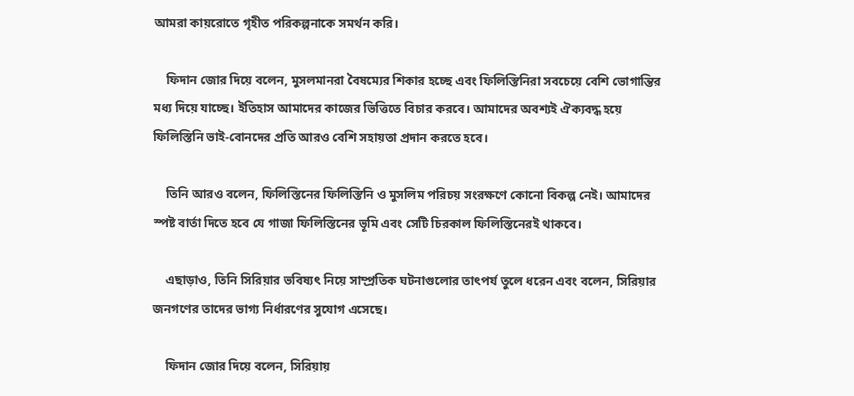আমরা কায়রোতে গৃহীত পরিকল্পনাকে সমর্থন করি।

    ফিদান জোর দিয়ে বলেন, মুসলমানরা বৈষম্যের শিকার হচ্ছে এবং ফিলিস্তিনিরা সবচেয়ে বেশি ভোগান্তির মধ্য দিয়ে যাচ্ছে। ইতিহাস আমাদের কাজের ভিত্তিতে বিচার করবে। আমাদের অবশ্যই ঐক্যবদ্ধ হয়ে ফিলিস্তিনি ভাই-বোনদের প্রতি আরও বেশি সহায়তা প্রদান করতে হবে।

    তিনি আরও বলেন, ফিলিস্তিনের ফিলিস্তিনি ও মুসলিম পরিচয় সংরক্ষণে কোনো বিকল্প নেই। আমাদের স্পষ্ট বার্তা দিতে হবে যে গাজা ফিলিস্তিনের ভূমি এবং সেটি চিরকাল ফিলিস্তিনেরই থাকবে।

    এছাড়াও, তিনি সিরিয়ার ভবিষ্যৎ নিয়ে সাম্প্রতিক ঘটনাগুলোর তাৎপর্য তুলে ধরেন এবং বলেন, সিরিয়ার জনগণের তাদের ভাগ্য নির্ধারণের সুযোগ এসেছে।

    ফিদান জোর দিয়ে বলেন, সিরিয়ায়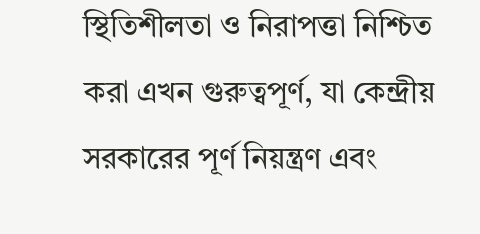স্থিতিশীলতা ও নিরাপত্তা নিশ্চিত করা এখন গুরুত্বপূর্ণ, যা কেন্দ্রীয় সরকারের পূর্ণ নিয়ন্ত্রণ এবং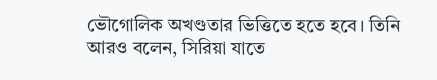ভৌগোলিক অখণ্ডতার ভিত্তিতে হতে হবে। তিনি আরও বলেন, সিরিয়া যাতে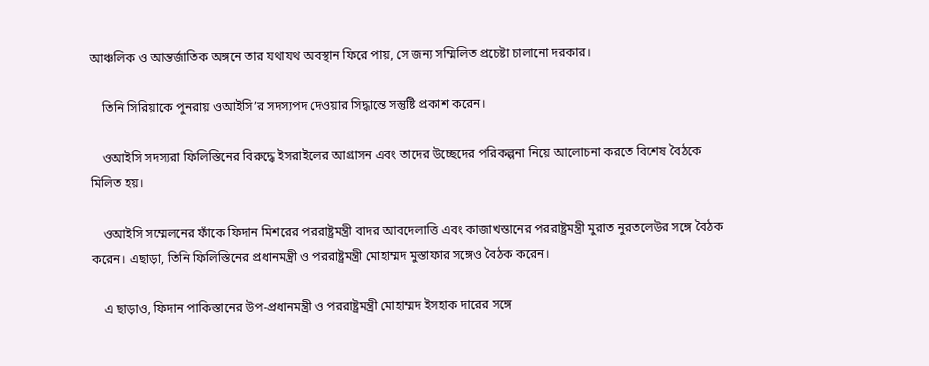আঞ্চলিক ও আন্তর্জাতিক অঙ্গনে তার যথাযথ অবস্থান ফিরে পায়, সে জন্য সম্মিলিত প্রচেষ্টা চালানো দরকার।

    তিনি সিরিয়াকে পুনরায় ওআইসি’র সদস্যপদ দেওয়ার সিদ্ধান্তে সন্তুষ্টি প্রকাশ করেন।

    ওআইসি সদস্যরা ফিলিস্তিনের বিরুদ্ধে ইসরাইলের আগ্রাসন এবং তাদের উচ্ছেদের পরিকল্পনা নিয়ে আলোচনা করতে বিশেষ বৈঠকে মিলিত হয়।

    ওআইসি সম্মেলনের ফাঁকে ফিদান মিশরের পররাষ্ট্রমন্ত্রী বাদর আবদেলাত্তি এবং কাজাখস্তানের পররাষ্ট্রমন্ত্রী মুরাত নুরতলেউর সঙ্গে বৈঠক করেন। এছাড়া, তিনি ফিলিস্তিনের প্রধানমন্ত্রী ও পররাষ্ট্রমন্ত্রী মোহাম্মদ মুস্তাফার সঙ্গেও বৈঠক করেন।

    এ ছাড়াও, ফিদান পাকিস্তানের উপ-প্রধানমন্ত্রী ও পররাষ্ট্রমন্ত্রী মোহাম্মদ ইসহাক দারের সঙ্গে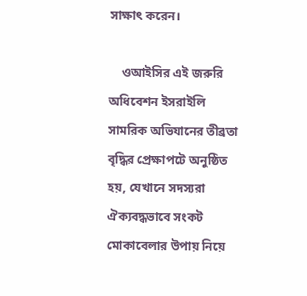সাক্ষাৎ করেন।

    ওআইসির এই জরুরি অধিবেশন ইসরাইলি সামরিক অভিযানের তীব্রতা বৃদ্ধির প্রেক্ষাপটে অনুষ্ঠিত হয়, যেখানে সদস্যরা ঐক্যবদ্ধভাবে সংকট মোকাবেলার উপায় নিয়ে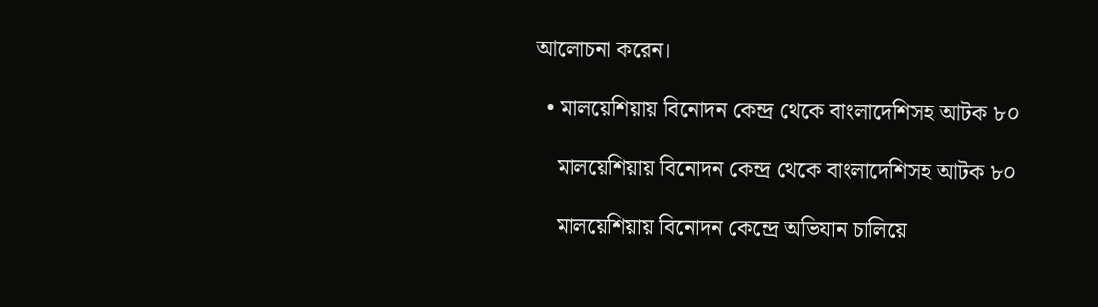আলোচনা করেন।

  • মালয়েশিয়ায় বিনোদন কেন্দ্র থেকে বাংলাদেশিসহ আটক ৮০

    মালয়েশিয়ায় বিনোদন কেন্দ্র থেকে বাংলাদেশিসহ আটক ৮০

    মালয়েশিয়ায় বিনোদন কেন্দ্রে অভিযান চালিয়ে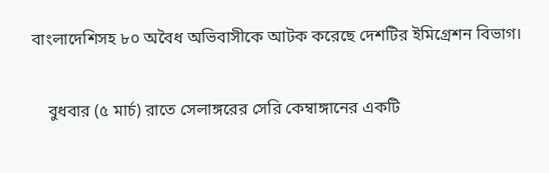বাংলাদেশিসহ ৮০ অবৈধ অভিবাসীকে আটক করেছে দেশটির ইমিগ্রেশন বিভাগ।

    বুধবার (৫ মার্চ) রাতে সেলাঙ্গরের সেরি কেম্বাঙ্গানের একটি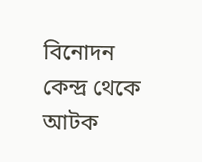বিনোদন কেন্দ্র থেকে আটক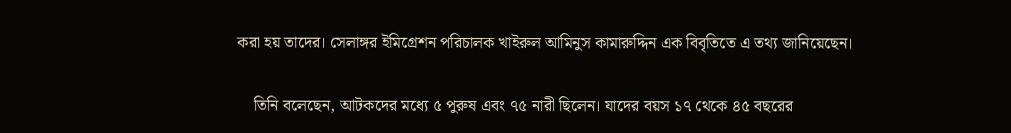করা হয় তাদের। সেলাঙ্গর ইমিগ্রেশন পরিচালক খাইরুল আমিনুস কামারুদ্দিন এক বিবৃতিতে এ তথ্য জানিয়েছেন।

    তিনি বলেছেন, আটকদের মধ্যে ৫ পুরুষ এবং ৭৫ নারী ছিলেন। যাদের বয়স ১৭ থেকে ৪৫ বছরের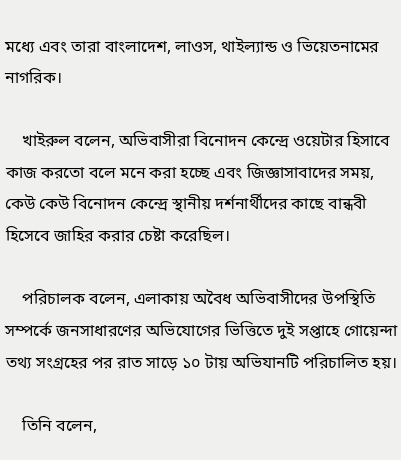মধ্যে এবং তারা বাংলাদেশ, লাওস, থাইল্যান্ড ও ভিয়েতনামের নাগরিক।

    খাইরুল বলেন, অভিবাসীরা বিনোদন কেন্দ্রে ওয়েটার হিসাবে কাজ করতো বলে মনে করা হচ্ছে এবং জিজ্ঞাসাবাদের সময়, কেউ কেউ বিনোদন কেন্দ্রে স্থানীয় দর্শনার্থীদের কাছে বান্ধবী হিসেবে জাহির করার চেষ্টা করেছিল।

    পরিচালক বলেন, এলাকায় অবৈধ অভিবাসীদের উপস্থিতি সম্পর্কে জনসাধারণের অভিযোগের ভিত্তিতে দুই সপ্তাহে গোয়েন্দা তথ্য সংগ্রহের পর রাত সাড়ে ১০ টায় অভিযানটি পরিচালিত হয়।

    তিনি বলেন,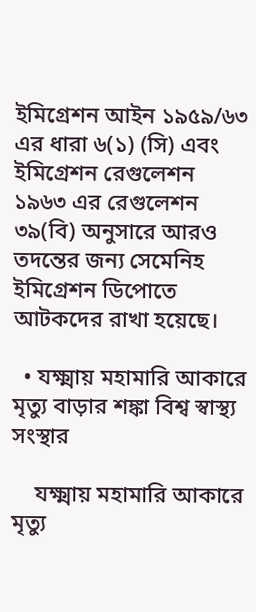ইমিগ্রেশন আইন ১৯৫৯/৬৩ এর ধারা ৬(১) (সি) এবং ইমিগ্রেশন রেগুলেশন ১৯৬৩ এর রেগুলেশন ৩৯(বি) অনুসারে আরও তদন্তের জন্য সেমেনিহ ইমিগ্রেশন ডিপোতে আটকদের রাখা হয়েছে।

  • যক্ষ্মায় মহামারি আকারে মৃত্যু বাড়ার শঙ্কা বিশ্ব স্বাস্থ্য সংস্থার

    যক্ষ্মায় মহামারি আকারে মৃত্যু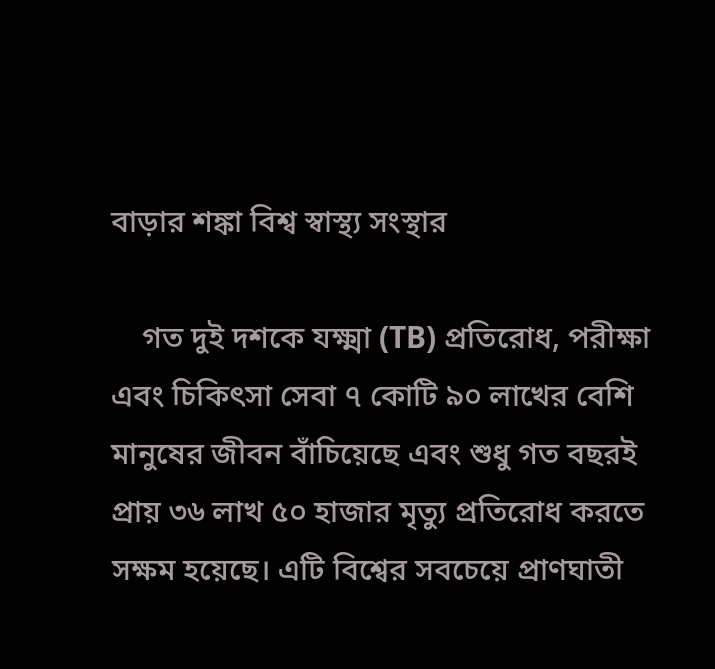বাড়ার শঙ্কা বিশ্ব স্বাস্থ্য সংস্থার

    গত দুই দশকে যক্ষ্মা (TB) প্রতিরোধ, পরীক্ষা এবং চিকিৎসা সেবা ৭ কোটি ৯০ লাখের বেশি মানুষের জীবন বাঁচিয়েছে এবং শুধু গত বছরই প্রায় ৩৬ লাখ ৫০ হাজার মৃত্যু প্রতিরোধ করতে সক্ষম হয়েছে। এটি বিশ্বের সবচেয়ে প্রাণঘাতী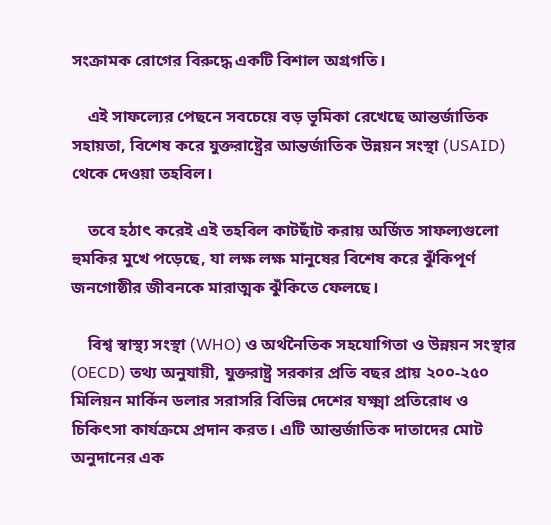সংক্রামক রোগের বিরুদ্ধে একটি বিশাল অগ্রগতি।

    এই সাফল্যের পেছনে সবচেয়ে বড় ভূমিকা রেখেছে আন্তর্জাতিক সহায়তা, বিশেষ করে যুক্তরাষ্ট্রের আন্তর্জাতিক উন্নয়ন সংস্থা (USAID) থেকে দেওয়া তহবিল।

    তবে হঠাৎ করেই এই তহবিল কাটছাঁট করায় অর্জিত সাফল্যগুলো হুমকির মুখে পড়েছে, যা লক্ষ লক্ষ মানুষের বিশেষ করে ঝুঁকিপূর্ণ জনগোষ্ঠীর জীবনকে মারাত্মক ঝুঁকিতে ফেলছে।

    বিশ্ব স্বাস্থ্য সংস্থা (WHO) ও অর্থনৈতিক সহযোগিতা ও উন্নয়ন সংস্থার (OECD) তথ্য অনুযায়ী, যুক্তরাষ্ট্র সরকার প্রতি বছর প্রায় ২০০-২৫০ মিলিয়ন মার্কিন ডলার সরাসরি বিভিন্ন দেশের যক্ষ্মা প্রতিরোধ ও চিকিৎসা কার্যক্রমে প্রদান করত। এটি আন্তর্জাতিক দাতাদের মোট অনুদানের এক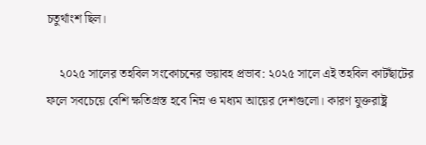চতুর্থাংশ ছিল।

    ২০২৫ সালের তহবিল সংকোচনের ভয়াবহ প্রভাব: ২০২৫ সালে এই তহবিল কাটছাঁটের ফলে সবচেয়ে বেশি ক্ষতিগ্রস্ত হবে নিম্ন ও মধ্যম আয়ের দেশগুলো। কারণ যুক্তরাষ্ট্র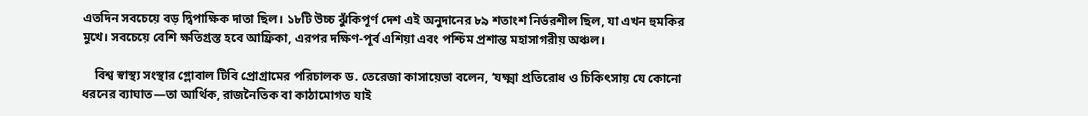এতদিন সবচেয়ে বড় দ্বিপাক্ষিক দাতা ছিল। ১৮টি উচ্চ ঝুঁকিপূর্ণ দেশ এই অনুদানের ৮৯ শতাংশ নির্ভরশীল ছিল, যা এখন হুমকির মুখে। সবচেয়ে বেশি ক্ষতিগ্রস্ত হবে আফ্রিকা, এরপর দক্ষিণ-পূর্ব এশিয়া এবং পশ্চিম প্রশান্ত মহাসাগরীয় অঞ্চল।

    বিশ্ব স্বাস্থ্য সংস্থার গ্লোবাল টিবি প্রোগ্রামের পরিচালক ড. তেরেজা কাসায়েভা বলেন, ‘যক্ষ্মা প্রতিরোধ ও চিকিৎসায় যে কোনো ধরনের ব্যাঘাত—তা আর্থিক, রাজনৈতিক বা কাঠামোগত যাই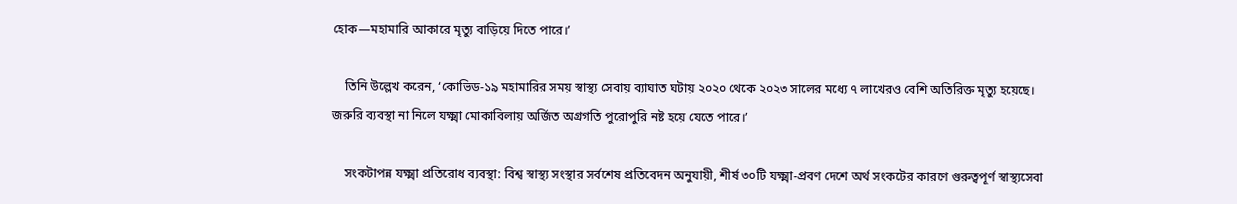হোক—মহামারি আকারে মৃত্যু বাড়িয়ে দিতে পারে।’

    তিনি উল্লেখ করেন, ‘কোভিড-১৯ মহামারির সময় স্বাস্থ্য সেবায় ব্যাঘাত ঘটায় ২০২০ থেকে ২০২৩ সালের মধ্যে ৭ লাখেরও বেশি অতিরিক্ত মৃত্যু হয়েছে। জরুরি ব্যবস্থা না নিলে যক্ষ্মা মোকাবিলায় অর্জিত অগ্রগতি পুরোপুরি নষ্ট হয়ে যেতে পারে।’

    সংকটাপন্ন যক্ষ্মা প্রতিরোধ ব্যবস্থা: বিশ্ব স্বাস্থ্য সংস্থার সর্বশেষ প্রতিবেদন অনুযায়ী, শীর্ষ ৩০টি যক্ষ্মা-প্রবণ দেশে অর্থ সংকটের কারণে গুরুত্বপূর্ণ স্বাস্থ্যসেবা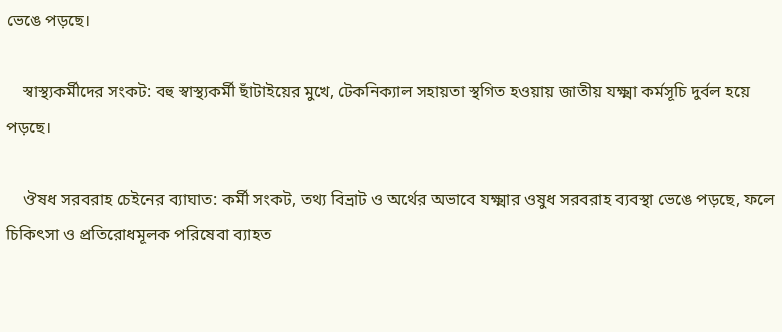ভেঙে পড়ছে।

    স্বাস্থ্যকর্মীদের সংকট: বহু স্বাস্থ্যকর্মী ছাঁটাইয়ের মুখে, টেকনিক্যাল সহায়তা স্থগিত হওয়ায় জাতীয় যক্ষ্মা কর্মসূচি দুর্বল হয়ে পড়ছে।

    ঔষধ সরবরাহ চেইনের ব্যাঘাত: কর্মী সংকট, তথ্য বিভ্রাট ও অর্থের অভাবে যক্ষ্মার ওষুধ সরবরাহ ব্যবস্থা ভেঙে পড়ছে, ফলে চিকিৎসা ও প্রতিরোধমূলক পরিষেবা ব্যাহত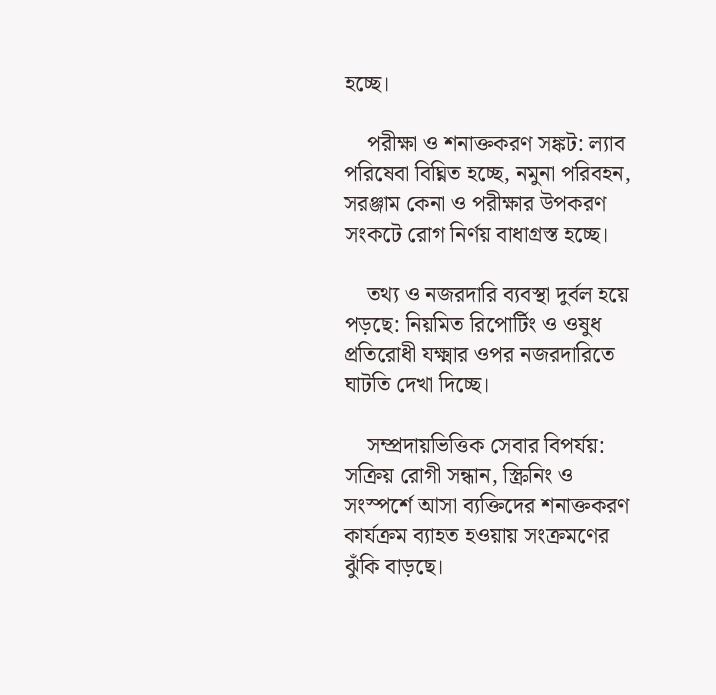হচ্ছে।

    পরীক্ষা ও শনাক্তকরণ সঙ্কট: ল্যাব পরিষেবা বিঘ্নিত হচ্ছে, নমুনা পরিবহন, সরঞ্জাম কেনা ও পরীক্ষার উপকরণ সংকটে রোগ নির্ণয় বাধাগ্রস্ত হচ্ছে।

    তথ্য ও নজরদারি ব্যবস্থা দুর্বল হয়ে পড়ছে: নিয়মিত রিপোর্টিং ও ওষুধ প্রতিরোধী যক্ষ্মার ওপর নজরদারিতে ঘাটতি দেখা দিচ্ছে।

    সম্প্রদায়ভিত্তিক সেবার বিপর্যয়: সক্রিয় রোগী সন্ধান, স্ক্রিনিং ও সংস্পর্শে আসা ব্যক্তিদের শনাক্তকরণ কার্যক্রম ব্যাহত হওয়ায় সংক্রমণের ঝুঁকি বাড়ছে।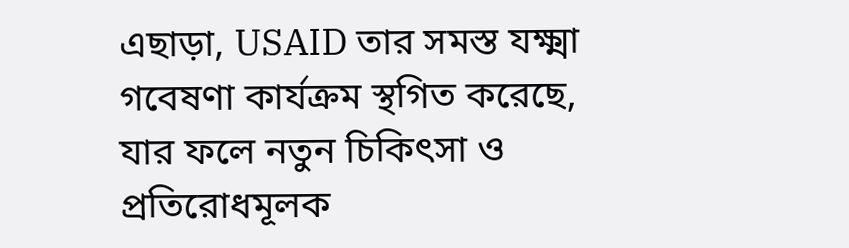এছাড়া, USAID তার সমস্ত যক্ষ্মা গবেষণা কার্যক্রম স্থগিত করেছে, যার ফলে নতুন চিকিৎসা ও প্রতিরোধমূলক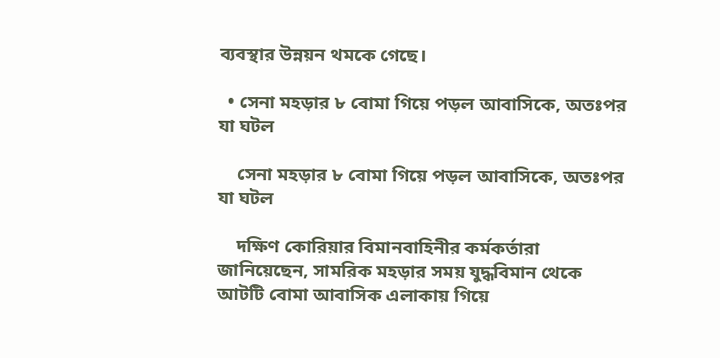ব্যবস্থার উন্নয়ন থমকে গেছে।

  • সেনা মহড়ার ৮ বোমা গিয়ে পড়ল আবাসিকে, অতঃপর যা ঘটল

    সেনা মহড়ার ৮ বোমা গিয়ে পড়ল আবাসিকে, অতঃপর যা ঘটল

    দক্ষিণ কোরিয়ার বিমানবাহিনীর কর্মকর্তারা জানিয়েছেন, সামরিক মহড়ার সময় যুদ্ধবিমান থেকে আটটি বোমা আবাসিক এলাকায় গিয়ে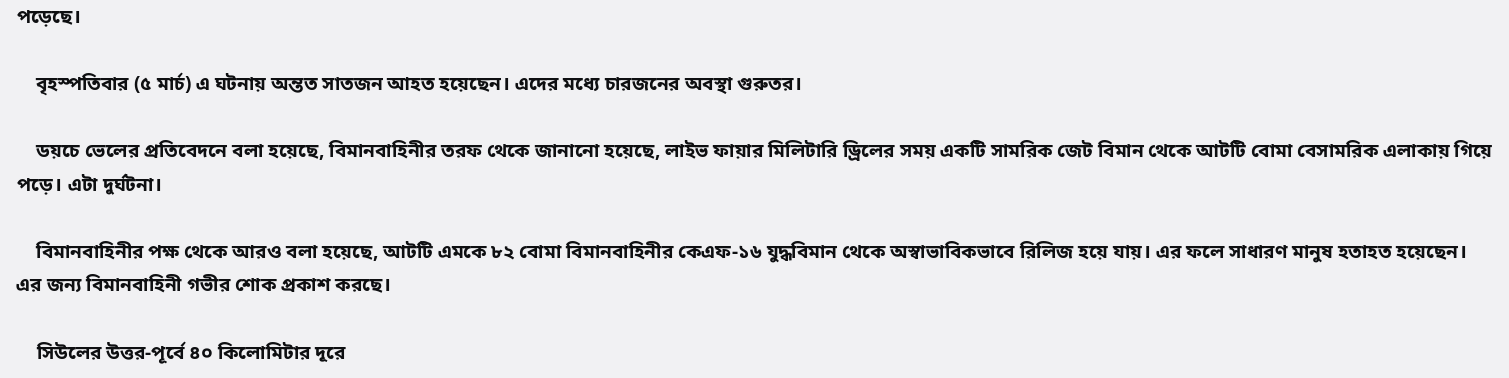পড়েছে।

    বৃহস্পতিবার (৫ মার্চ) এ ঘটনায় অন্তত সাতজন আহত হয়েছেন। এদের মধ্যে চারজনের অবস্থা গুরুতর।

    ডয়চে ভেলের প্রতিবেদনে বলা হয়েছে, বিমানবাহিনীর তরফ থেকে জানানো হয়েছে, লাইভ ফায়ার মিলিটারি ড্রিলের সময় একটি সামরিক জেট বিমান থেকে আটটি বোমা বেসামরিক এলাকায় গিয়ে পড়ে। এটা দুর্ঘটনা।

    বিমানবাহিনীর পক্ষ থেকে আরও বলা হয়েছে, আটটি এমকে ৮২ বোমা বিমানবাহিনীর কেএফ-১৬ যুদ্ধবিমান থেকে অস্বাভাবিকভাবে রিলিজ হয়ে যায়। এর ফলে সাধারণ মানুষ হতাহত হয়েছেন। এর জন্য বিমানবাহিনী গভীর শোক প্রকাশ করছে।

    সিউলের উত্তর-পূর্বে ৪০ কিলোমিটার দূরে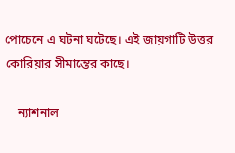পোচেনে এ ঘটনা ঘটেছে। এই জায়গাটি উত্তর কোরিয়ার সীমান্তের কাছে।

    ন্যাশনাল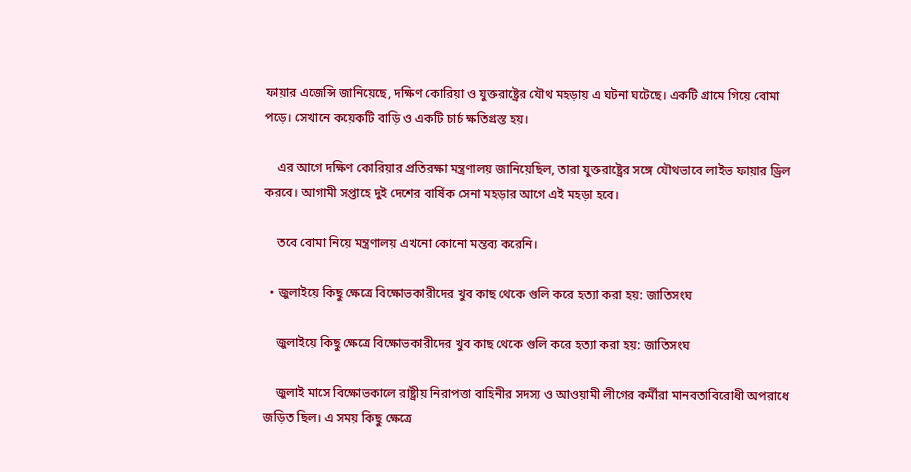ফায়ার এজেন্সি জানিয়েছে, দক্ষিণ কোরিয়া ও যুক্তরাষ্ট্রের যৌথ মহড়ায় এ ঘটনা ঘটেছে। একটি গ্রামে গিয়ে বোমা পড়ে। সেখানে কয়েকটি বাড়ি ও একটি চার্চ ক্ষতিগ্রস্ত হয়।

    এর আগে দক্ষিণ কোরিয়ার প্রতিরক্ষা মন্ত্রণালয় জানিয়েছিল, তারা যুক্তরাষ্ট্রের সঙ্গে যৌথভাবে লাইভ ফায়ার ড্রিল করবে। আগামী সপ্তাহে দুই দেশের বার্ষিক সেনা মহড়ার আগে এই মহড়া হবে।

    তবে বোমা নিয়ে মন্ত্রণালয় এখনো কোনো মন্তব্য করেনি।

  • জুলাইয়ে কিছু ক্ষেত্রে বিক্ষোভকারীদের খুব কাছ থেকে গুলি করে হত্যা করা হয়: জাতিসংঘ

    জুলাইয়ে কিছু ক্ষেত্রে বিক্ষোভকারীদের খুব কাছ থেকে গুলি করে হত্যা করা হয়: জাতিসংঘ

    জুলাই মাসে বিক্ষোভকালে রাষ্ট্রীয় নিরাপত্তা বাহিনীর সদস্য ও আওয়ামী লীগের কর্মীরা মানবতাবিরোধী অপরাধে জড়িত ছিল। এ সময় কিছু ক্ষেত্রে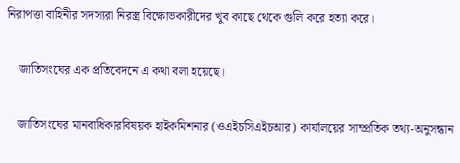নিরাপত্তা বাহিনীর সদস্যরা নিরস্ত্র বিক্ষোভকারীদের খুব কাছে থেকে গুলি করে হত্যা করে।

    জাতিসংঘের এক প্রতিবেদনে এ কথা বলা হয়েছে।

    জাতিসংঘের মানবাধিকারবিষয়ক হাইকমিশনার (ওএইচসিএইচআর) কার্যালয়ের সাম্প্রতিক তথ্য-অনুসন্ধান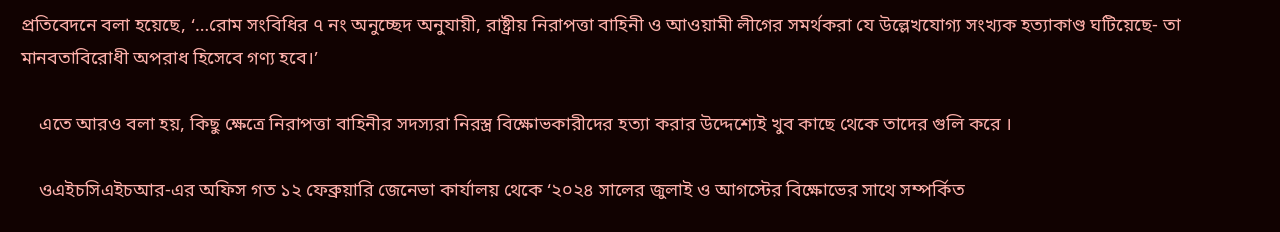প্রতিবেদনে বলা হয়েছে, ‘…রোম সংবিধির ৭ নং অনুচ্ছেদ অনুযায়ী, রাষ্ট্রীয় নিরাপত্তা বাহিনী ও আওয়ামী লীগের সমর্থকরা যে উল্লেখযোগ্য সংখ্যক হত্যাকাণ্ড ঘটিয়েছে- তা মানবতাবিরোধী অপরাধ হিসেবে গণ্য হবে।’

    এতে আরও বলা হয়, কিছু ক্ষেত্রে নিরাপত্তা বাহিনীর সদস্যরা নিরস্ত্র বিক্ষোভকারীদের হত্যা করার উদ্দেশ্যেই খুব কাছে থেকে তাদের গুলি করে ।

    ওএইচসিএইচআর-এর অফিস গত ১২ ফেব্রুয়ারি জেনেভা কার্যালয় থেকে ‘২০২৪ সালের জুলাই ও আগস্টের বিক্ষোভের সাথে সম্পর্কিত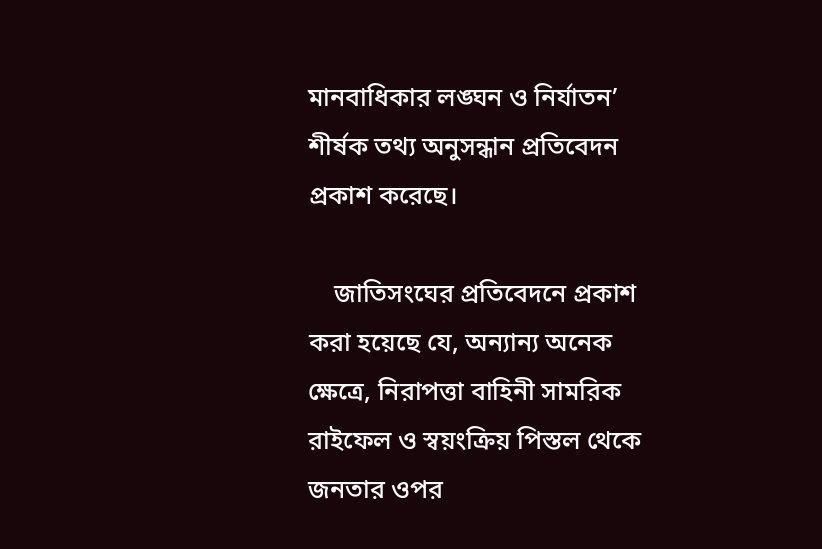মানবাধিকার লঙ্ঘন ও নির্যাতন’ শীর্ষক তথ্য অনুসন্ধান প্রতিবেদন প্রকাশ করেছে।

    জাতিসংঘের প্রতিবেদনে প্রকাশ করা হয়েছে যে, অন্যান্য অনেক ক্ষেত্রে, নিরাপত্তা বাহিনী সামরিক রাইফেল ও স্বয়ংক্রিয় পিস্তল থেকে জনতার ওপর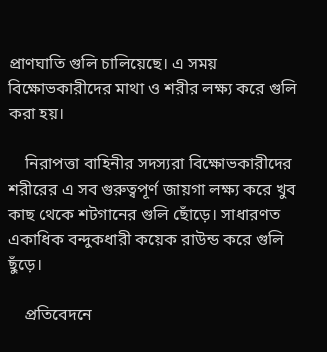প্রাণঘাতি গুলি চালিয়েছে। এ সময় বিক্ষোভকারীদের মাথা ও শরীর লক্ষ্য করে গুলি করা হয়।

    নিরাপত্তা বাহিনীর সদস্যরা বিক্ষোভকারীদের শরীরের এ সব গুরুত্বপূর্ণ জায়গা লক্ষ্য করে খুব কাছ থেকে শটগানের গুলি ছোঁড়ে। সাধারণত একাধিক বন্দুকধারী কয়েক রাউন্ড করে গুলি ছুঁড়ে।

    প্রতিবেদনে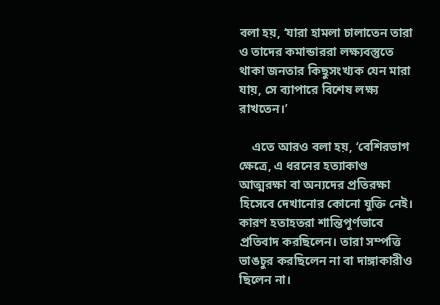বলা হয়, ‘যারা হামলা চালাতেন তারা ও তাদের কমান্ডাররা লক্ষ্যবস্তুতে থাকা জনতার কিছুসংখ্যক যেন মারা যায়, সে ব্যাপারে বিশেষ লক্ষ্য রাখতেন।’

    এতে আরও বলা হয়, ‘বেশিরভাগ ক্ষেত্রে, এ ধরনের হত্যাকাণ্ড আত্মরক্ষা বা অন্যদের প্রতিরক্ষা হিসেবে দেখানোর কোনো যুক্তি নেই। কারণ হতাহতরা শান্তিপূর্ণভাবে প্রতিবাদ করছিলেন। তারা সম্পত্তি ভাঙচুর করছিলেন না বা দাঙ্গাকারীও ছিলেন না।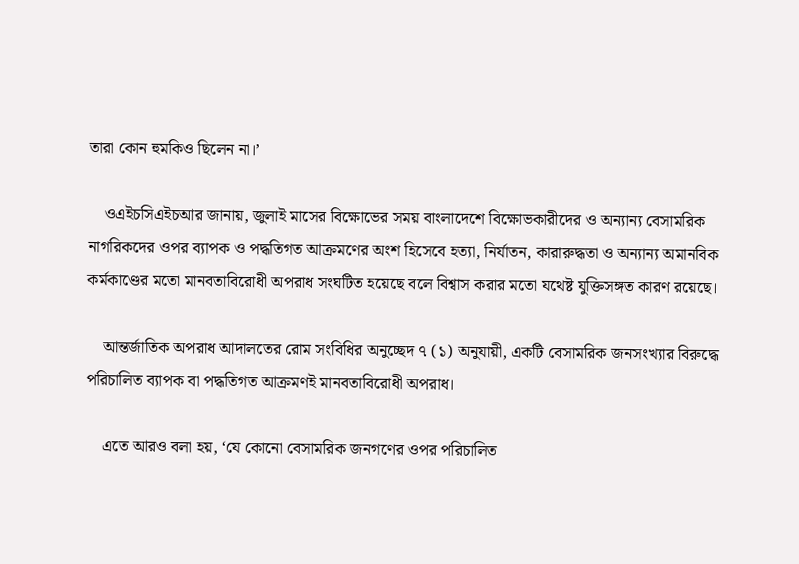তারা কোন হুমকিও ছিলেন না।’

    ওএইচসিএইচআর জানায়, জুলাই মাসের বিক্ষোভের সময় বাংলাদেশে বিক্ষোভকারীদের ও অন্যান্য বেসামরিক নাগরিকদের ওপর ব্যাপক ও পদ্ধতিগত আক্রমণের অংশ হিসেবে হত্যা, নির্যাতন, কারারুদ্ধতা ও অন্যান্য অমানবিক কর্মকাণ্ডের মতো মানবতাবিরোধী অপরাধ সংঘটিত হয়েছে বলে বিশ্বাস করার মতো যথেষ্ট যুক্তিসঙ্গত কারণ রয়েছে।

    আন্তর্জাতিক অপরাধ আদালতের রোম সংবিধির অনুচ্ছেদ ৭ (১) অনুযায়ী, একটি বেসামরিক জনসংখ্যার বিরুদ্ধে পরিচালিত ব্যাপক বা পদ্ধতিগত আক্রমণই মানবতাবিরোধী অপরাধ।

    এতে আরও বলা হয়, ‘যে কোনো বেসামরিক জনগণের ওপর পরিচালিত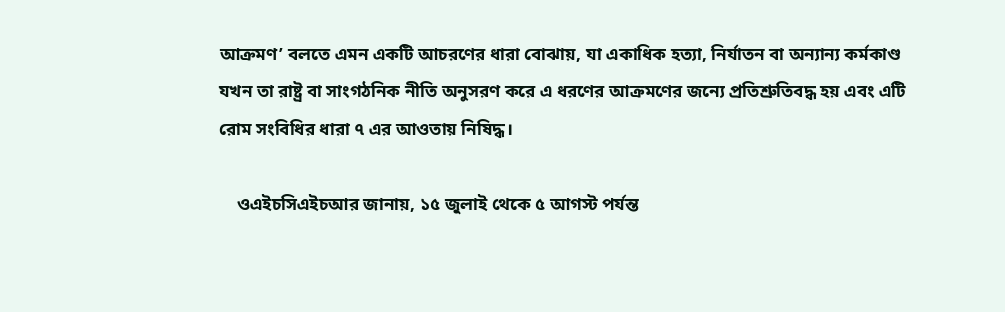আক্রমণ’ বলতে এমন একটি আচরণের ধারা বোঝায়, যা একাধিক হত্যা, নির্যাতন বা অন্যান্য কর্মকাণ্ড যখন তা রাষ্ট্র বা সাংগঠনিক নীতি অনুসরণ করে এ ধরণের আক্রমণের জন্যে প্রতিশ্রুতিবদ্ধ হয় এবং এটি রোম সংবিধির ধারা ৭ এর আওতায় নিষিদ্ধ।

    ওএইচসিএইচআর জানায়, ১৫ জুলাই থেকে ৫ আগস্ট পর্যন্ত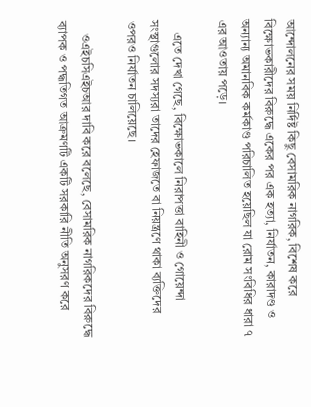আন্দোলনের সময় নির্দিষ্ট কিছু বেসামরিক নাগরিক, বিশেষ করে বিক্ষোভকারীদের বিরুদ্ধে একের পর এক হত্যা, নির্যাতন, কারাদণ্ড ও অন্যান্য অমানবিক কর্মকাণ্ড পরিচালিত হয়েছিল যা রোম সংবিধির ধারা ৭ এর আওতায় পড়ে।

    এতে দেখা গেছে, বিক্ষোভকালে নিরাপত্তা বাহিনী ও গোয়েন্দা সংস্থাগুলোর সদস্যরা তাদের হেফাজতে বা নিয়ন্ত্রণে থাকা ব্যক্তিদের ওপরও নির্যাতন চালিয়েছে।

    ওএইচসিএইচআর দাবি করে বলেছে, বেসামরিক নাগরিকদের বিরুদ্ধে ব্যাপক ও পদ্ধতিগত আক্রমণটি একটি সরকারি নীতি অনুসরণ করে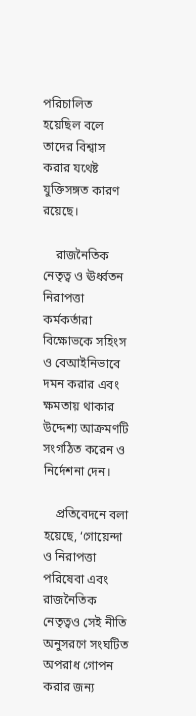পরিচালিত হয়েছিল বলে তাদের বিশ্বাস করার যথেষ্ট যুক্তিসঙ্গত কারণ রয়েছে।

    রাজনৈতিক নেতৃত্ব ও ঊর্ধ্বতন নিরাপত্তা কর্মকর্তারা বিক্ষোভকে সহিংস ও বেআইনিভাবে দমন করার এবং ক্ষমতায় থাকার উদ্দেশ্য আক্রমণটি সংগঠিত করেন ও নির্দেশনা দেন।

    প্রতিবেদনে বলা হয়েছে, ‘গোয়েন্দা ও নিরাপত্তা পরিষেবা এবং রাজনৈতিক নেতৃত্বও সেই নীতি অনুসরণে সংঘটিত অপরাধ গোপন করার জন্য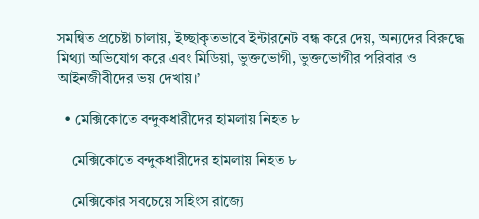সমন্বিত প্রচেষ্টা চালায়, ইচ্ছাকৃতভাবে ইন্টারনেট বন্ধ করে দেয়, অন্যদের বিরুদ্ধে মিথ্যা অভিযোগ করে এবং মিডিয়া, ভুক্তভোগী, ভুক্তভোগীর পরিবার ও আইনজীবীদের ভয় দেখায়।’

  • মেক্সিকোতে বন্দুকধারীদের হামলায় নিহত ৮

    মেক্সিকোতে বন্দুকধারীদের হামলায় নিহত ৮

    মেক্সিকোর সবচেয়ে সহিংস রাজ্যে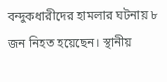বন্দুকধারীদের হামলার ঘটনায় ৮ জন নিহত হয়েছেন। স্থানীয়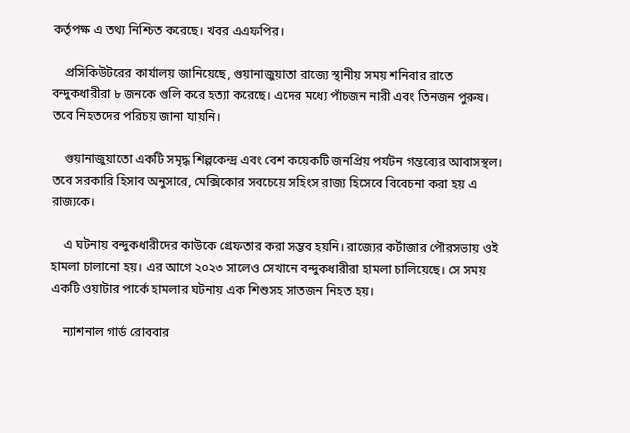কর্তৃপক্ষ এ তথ্য নিশ্চিত করেছে। খবর এএফপির।

    প্রসিকিউটরের কার্যালয় জানিয়েছে, গুয়ানাজুয়াতা রাজ্যে স্থানীয় সময় শনিবার রাতে বন্দুকধারীরা ৮ জনকে গুলি করে হত্যা করেছে। এদের মধ্যে পাঁচজন নারী এবং তিনজন পুরুষ। তবে নিহতদের পরিচয় জানা যায়নি।

    গুয়ানাজুয়াতো একটি সমৃদ্ধ শিল্পকেন্দ্র এবং বেশ কয়েকটি জনপ্রিয় পর্যটন গন্তব্যের আবাসস্থল। তবে সরকারি হিসাব অনুসারে, মেক্সিকোর সবচেয়ে সহিংস রাজ্য হিসেবে বিবেচনা করা হয় এ রাজ্যকে।

    এ ঘটনায় বন্দুকধারীদের কাউকে গ্রেফতার করা সম্ভব হয়নি। রাজ্যের কর্টাজার পৌরসভায় ওই হামলা চালানো হয়। এর আগে ২০২৩ সালেও সেখানে বন্দুকধারীরা হামলা চালিয়েছে। সে সময় একটি ওয়াটার পার্কে হামলার ঘটনায় এক শিশুসহ সাতজন নিহত হয়।

    ন্যাশনাল গার্ড রোববার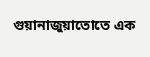গুয়ানাজুয়াতোতে এক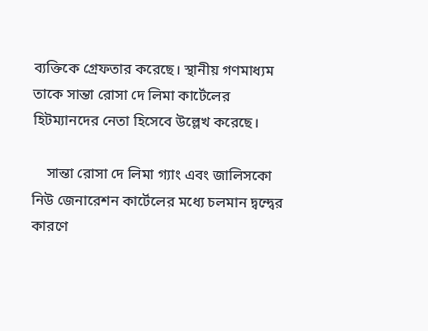ব্যক্তিকে গ্রেফতার করেছে। স্থানীয় গণমাধ্যম তাকে সান্তা রোসা দে লিমা কার্টেলের হিটম্যানদের নেতা হিসেবে উল্লেখ করেছে।

    সান্তা রোসা দে লিমা গ্যাং এবং জালিসকো নিউ জেনারেশন কার্টেলের মধ্যে চলমান দ্বন্দ্বের কারণে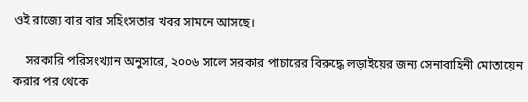ওই রাজ্যে বার বার সহিংসতার খবর সামনে আসছে।

    সরকারি পরিসংখ্যান অনুসারে, ২০০৬ সালে সরকার পাচারের বিরুদ্ধে লড়াইয়ের জন্য সেনাবাহিনী মোতায়েন করার পর থেকে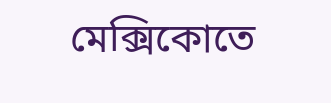মেক্সিকোতে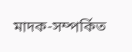মাদক-সম্পর্কিত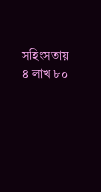সহিংসতায় ৪ লাখ ৮০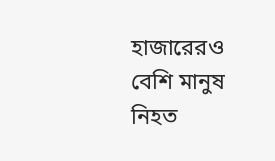হাজারেরও বেশি মানুষ নিহত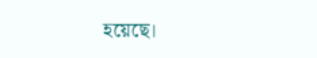হয়েছে।